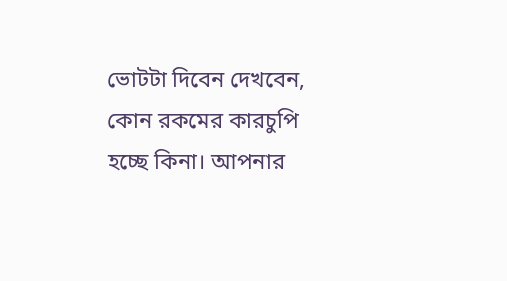ভোটটা দিবেন দেখবেন, কোন রকমের কারচুপি হচ্ছে কিনা। আপনার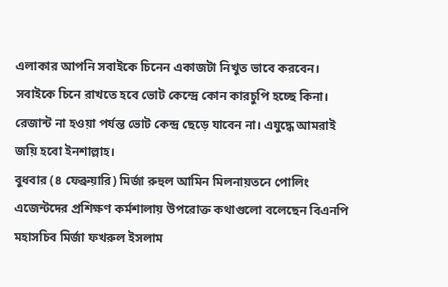এলাকার আপনি সবাইকে চিনেন একাজটা নিখুত ভাবে করবেন। সবাইকে চিনে রাখতে হবে ভোট কেন্দ্রে কোন কারচুপি হচ্ছে কিনা। রেজান্ট না হওয়া পর্যন্ত ভোট কেন্দ্র ছেড়ে যাবেন না। এযুদ্ধে আমরাই জয়ি হবো ইনশাল্লাহ।
বুধবার (৪ ফেব্রুয়ারি) মির্জা রুহুল আমিন মিলনায়তনে পোলিং এজেন্টদের প্রশিক্ষণ কর্মশালায় উপরোক্ত কথাগুলো বলেছেন বিএনপি মহাসচিব মির্জা ফখরুল ইসলাম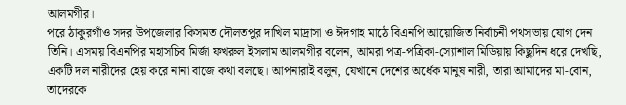আলমগীর।
পরে ঠাকুরগাঁও সদর উপজেলার কিসমত দৌলতপুর দাখিল মাদ্রাসা ও ঈদগাহ মাঠে বিএনপি আয়োজিত নির্বাচনী পথসভায় যোগ দেন তিনি। এসময় বিএনপির মহাসচিব মির্জা ফখরুল ইসলাম আলমগীর বলেন, আমরা পত্র-পত্রিকা-স্যোশাল মিডিয়ায় কিছুদিন ধরে দেখছি, একটি দল নারীদের হেয় করে নানা বাজে কথা বলছে। আপনারাই বলুন, যেখানে দেশের অর্ধেক মানুষ নারী, তারা আমাদের মা-বোন, তাদেরকে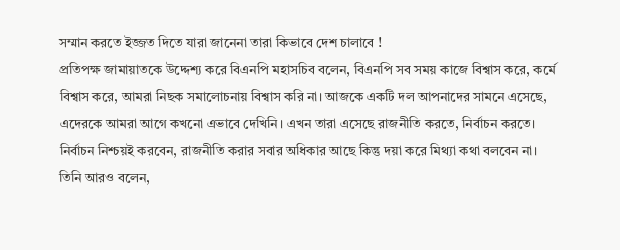সম্মান করতে ইজ্জত দিতে যারা জানেনা তারা কিভাবে দেশ চালাবে !
প্রতিপক্ষ জামায়াতকে উদ্দেশ্য করে বিএনপি মহাসচিব বলেন, বিএনপি সব সময় কাজে বিশ্বাস করে, কর্মে বিশ্বাস করে, আমরা নিছক সমালোচনায় বিশ্বাস করি না। আজকে একটি দল আপনাদের সামনে এসেছে, এদেরকে আমরা আগে কখনো এভাবে দেখিনি। এখন তারা এসেছে রাজনীতি করতে, নির্বাচন করতে। নির্বাচন নিশ্চয়ই করবেন, রাজনীতি করার সবার অধিকার আছে কিন্তু দয়া করে মিথ্যা কথা বলবেন না।
তিনি আরও বলেন,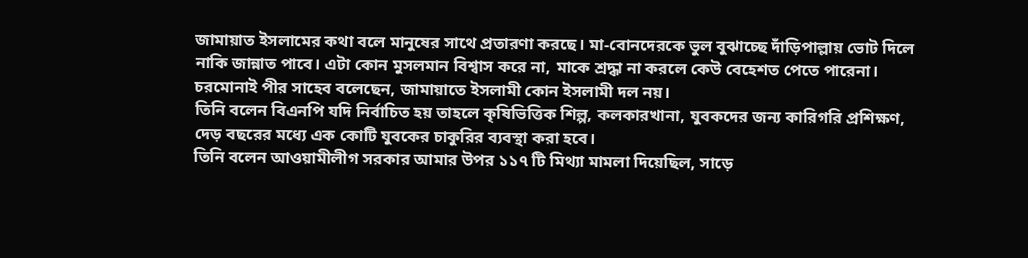জামায়াত ইসলামের কথা বলে মানুষের সাথে প্রতারণা করছে। মা-বোনদেরকে ভুল বুঝাচ্ছে দাঁড়িপাল্লায় ভোট দিলে নাকি জান্নাত পাবে। এটা কোন মুসলমান বিশ্বাস করে না, মাকে শ্রদ্ধা না করলে কেউ বেহেশত পেতে পারেনা। চরমোনাই পীর সাহেব বলেছেন, জামায়াতে ইসলামী কোন ইসলামী দল নয়।
তিনি বলেন বিএনপি যদি নির্বাচিত হয় তাহলে কৃষিভিত্তিক শিল্প, কলকারখানা, যুবকদের জন্য কারিগরি প্রশিক্ষণ, দেড় বছরের মধ্যে এক কোটি যুবকের চাকুরির ব্যবস্থা করা হবে।
তিনি বলেন আওয়ামীলীগ সরকার আমার উপর ১১৭ টি মিথ্যা মামলা দিয়েছিল, সাড়ে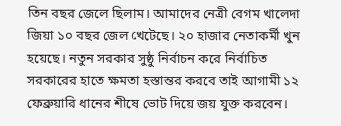তিন বছর জেলে ছিলাম। আমাদের নেত্রী বেগম খালেদা জিয়া ১০ বছর জেল খেটেছে। ২০ হাজার নেতাকর্মী খুন হয়েছে। নতুন সরকার সুষ্ঠু নির্বাচন করে নির্বাচিত সরকারের হাতে ক্ষমতা হস্তান্তর করবে তাই আগামী ১২ ফেব্রুয়ারি ধানের শীষে ভোট দিয়ে জয় যুক্ত করবেন।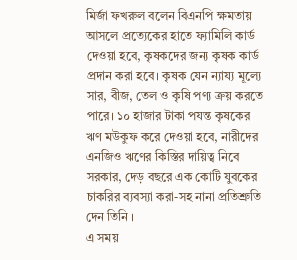মির্জা ফখরুল বলেন বিএনপি ক্ষমতায় আসলে প্রত্যেকের হাতে ফ্যামিলি কার্ড দেওয়া হবে, কৃষকদের জন্য কৃষক কার্ড প্রদান করা হবে। কৃষক যেন ন্যায্য মূল্যে সার, বীজ, তেল ও কৃষি পণ্য ক্রয় করতে পারে। ১০ হাজার টাকা পযন্ত কৃষকের ঋণ মউকুফ করে দেওয়া হবে, নারীদের এনজিও ঋণের কিস্তির দায়িত্ব নিবে সরকার, দেড় বছরে এক কোটি যুবকের চাকরির ব্যবস্যা করা-সহ নানা প্রতিশ্রুতি দেন তিনি ।
এ সময়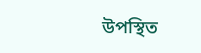উপস্থিত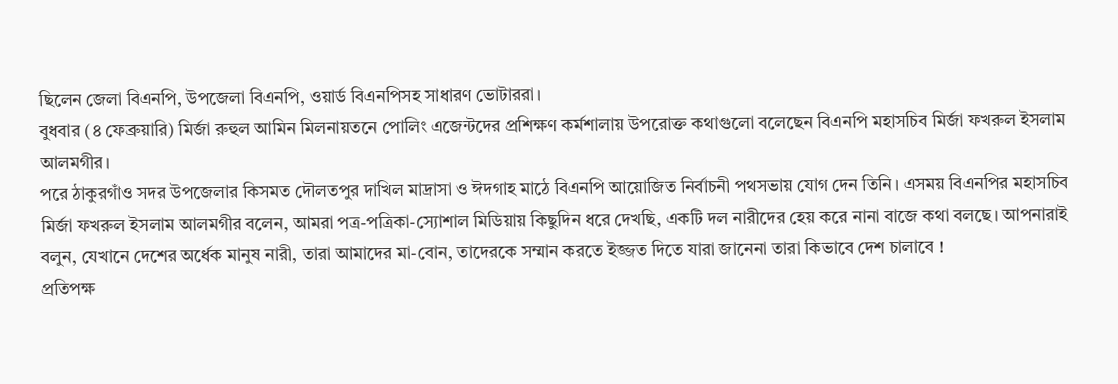ছিলেন জেলা বিএনপি, উপজেলা বিএনপি, ওয়ার্ড বিএনপিসহ সাধারণ ভোটাররা।
বুধবার (৪ ফেব্রুয়ারি) মির্জা রুহুল আমিন মিলনায়তনে পোলিং এজেন্টদের প্রশিক্ষণ কর্মশালায় উপরোক্ত কথাগুলো বলেছেন বিএনপি মহাসচিব মির্জা ফখরুল ইসলাম আলমগীর।
পরে ঠাকুরগাঁও সদর উপজেলার কিসমত দৌলতপুর দাখিল মাদ্রাসা ও ঈদগাহ মাঠে বিএনপি আয়োজিত নির্বাচনী পথসভায় যোগ দেন তিনি। এসময় বিএনপির মহাসচিব মির্জা ফখরুল ইসলাম আলমগীর বলেন, আমরা পত্র-পত্রিকা-স্যোশাল মিডিয়ায় কিছুদিন ধরে দেখছি, একটি দল নারীদের হেয় করে নানা বাজে কথা বলছে। আপনারাই বলুন, যেখানে দেশের অর্ধেক মানুষ নারী, তারা আমাদের মা-বোন, তাদেরকে সম্মান করতে ইজ্জত দিতে যারা জানেনা তারা কিভাবে দেশ চালাবে !
প্রতিপক্ষ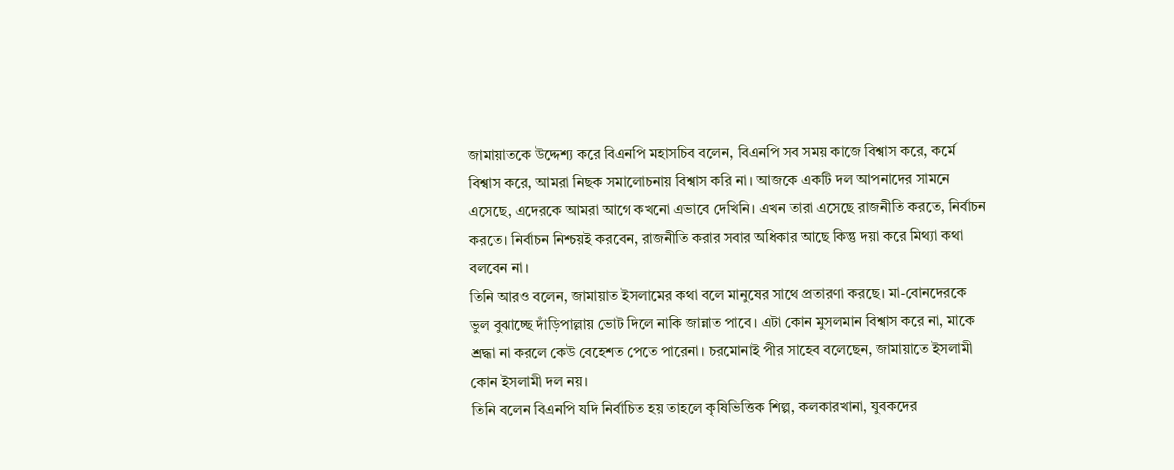জামায়াতকে উদ্দেশ্য করে বিএনপি মহাসচিব বলেন, বিএনপি সব সময় কাজে বিশ্বাস করে, কর্মে বিশ্বাস করে, আমরা নিছক সমালোচনায় বিশ্বাস করি না। আজকে একটি দল আপনাদের সামনে এসেছে, এদেরকে আমরা আগে কখনো এভাবে দেখিনি। এখন তারা এসেছে রাজনীতি করতে, নির্বাচন করতে। নির্বাচন নিশ্চয়ই করবেন, রাজনীতি করার সবার অধিকার আছে কিন্তু দয়া করে মিথ্যা কথা বলবেন না।
তিনি আরও বলেন, জামায়াত ইসলামের কথা বলে মানুষের সাথে প্রতারণা করছে। মা-বোনদেরকে ভুল বুঝাচ্ছে দাঁড়িপাল্লায় ভোট দিলে নাকি জান্নাত পাবে। এটা কোন মুসলমান বিশ্বাস করে না, মাকে শ্রদ্ধা না করলে কেউ বেহেশত পেতে পারেনা। চরমোনাই পীর সাহেব বলেছেন, জামায়াতে ইসলামী কোন ইসলামী দল নয়।
তিনি বলেন বিএনপি যদি নির্বাচিত হয় তাহলে কৃষিভিত্তিক শিল্প, কলকারখানা, যুবকদের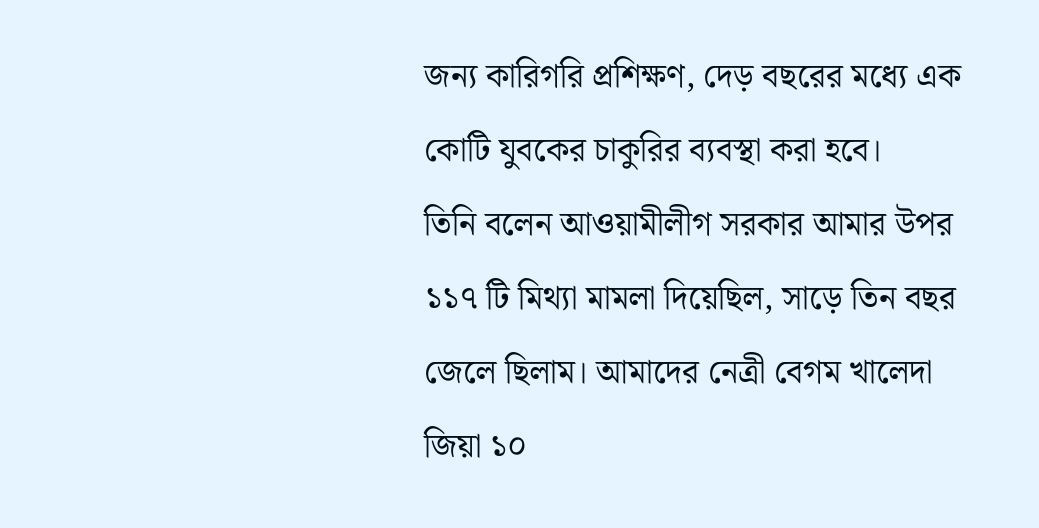জন্য কারিগরি প্রশিক্ষণ, দেড় বছরের মধ্যে এক কোটি যুবকের চাকুরির ব্যবস্থা করা হবে।
তিনি বলেন আওয়ামীলীগ সরকার আমার উপর ১১৭ টি মিথ্যা মামলা দিয়েছিল, সাড়ে তিন বছর জেলে ছিলাম। আমাদের নেত্রী বেগম খালেদা জিয়া ১০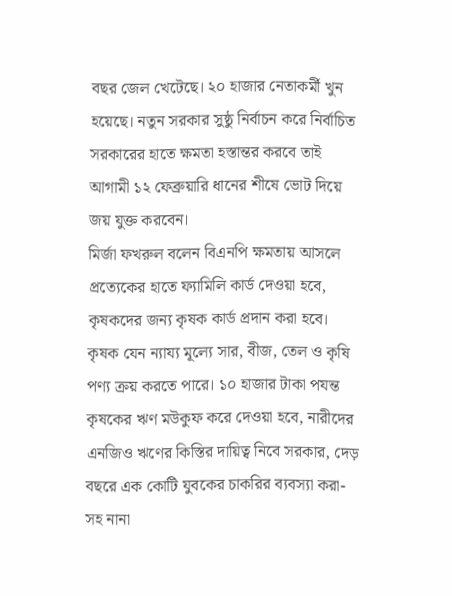বছর জেল খেটেছে। ২০ হাজার নেতাকর্মী খুন হয়েছে। নতুন সরকার সুষ্ঠু নির্বাচন করে নির্বাচিত সরকারের হাতে ক্ষমতা হস্তান্তর করবে তাই আগামী ১২ ফেব্রুয়ারি ধানের শীষে ভোট দিয়ে জয় যুক্ত করবেন।
মির্জা ফখরুল বলেন বিএনপি ক্ষমতায় আসলে প্রত্যেকের হাতে ফ্যামিলি কার্ড দেওয়া হবে, কৃষকদের জন্য কৃষক কার্ড প্রদান করা হবে। কৃষক যেন ন্যায্য মূল্যে সার, বীজ, তেল ও কৃষি পণ্য ক্রয় করতে পারে। ১০ হাজার টাকা পযন্ত কৃষকের ঋণ মউকুফ করে দেওয়া হবে, নারীদের এনজিও ঋণের কিস্তির দায়িত্ব নিবে সরকার, দেড় বছরে এক কোটি যুবকের চাকরির ব্যবস্যা করা-সহ নানা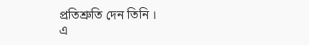প্রতিশ্রুতি দেন তিনি ।
এ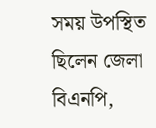সময় উপস্থিত ছিলেন জেলা বিএনপি,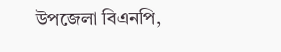উপজেলা বিএনপি,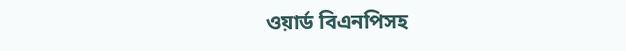ওয়ার্ড বিএনপিসহ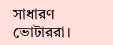সাধারণ ভোটাররা।